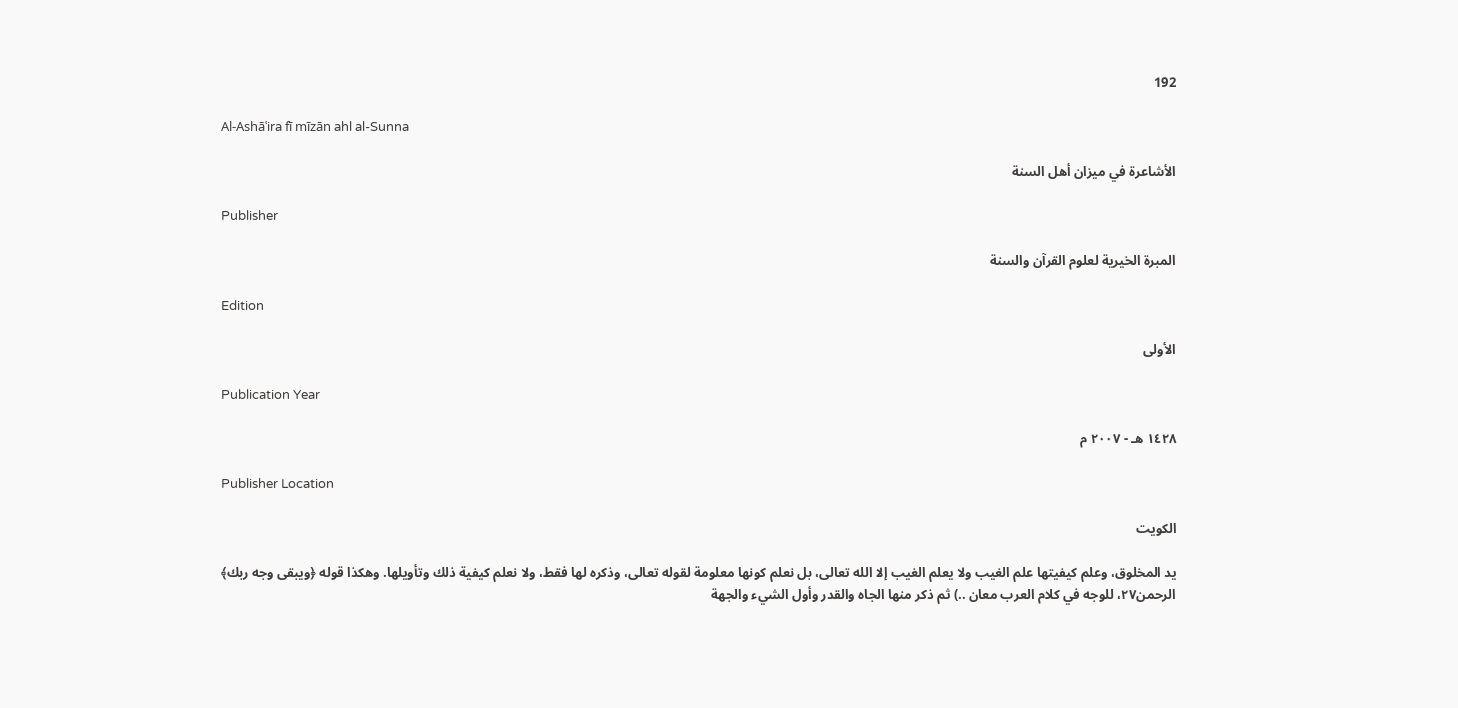192

Al-Ashāʿira fī mīzān ahl al-Sunna

الأشاعرة في ميزان أهل السنة

Publisher

المبرة الخيرية لعلوم القرآن والسنة

Edition

الأولى

Publication Year

١٤٢٨ هـ - ٢٠٠٧ م

Publisher Location

الكويت

يد المخلوق، وعلم كيفيتها علم الغيب ولا يعلم الغيب إلا الله تعالى، بل نعلم كونها معلومة لقوله تعالى، وذكره لها فقط، ولا نعلم كيفية ذلك وتأويلها. وهكذا قوله ﴿ويبقى وجه ربك﴾ الرحمن٢٧، للوجه في كلام العرب معان ..) ثم ذكر منها الجاه والقدر وأول الشيء والجهة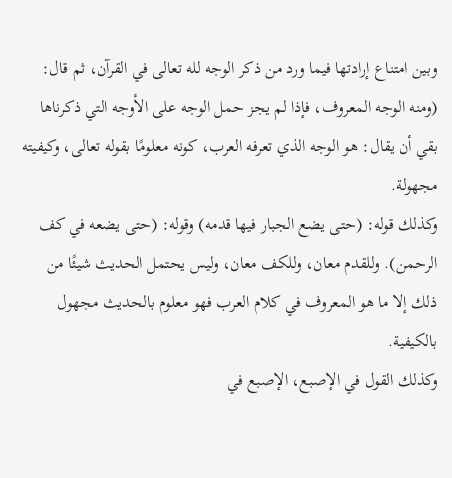وبين امتناع إرادتها فيما ورد من ذكر الوجه لله تعالى في القرآن، ثم قال: (ومنه الوجه المعروف، فإذا لم يجز حمل الوجه على الأوجه التي ذكرناها بقي أن يقال: هو الوجه الذي تعرفه العرب، كونه معلومًا بقوله تعالى، وكيفيته مجهولة.
وكذلك قوله: (حتى يضع الجبار فيها قدمه) وقوله: (حتى يضعه في كف الرحمن). وللقدم معان، وللكف معان، وليس يحتمل الحديث شيئًا من ذلك إلا ما هو المعروف في كلام العرب فهو معلوم بالحديث مجهول بالكيفية.
وكذلك القول في الإصبع، الإصبع في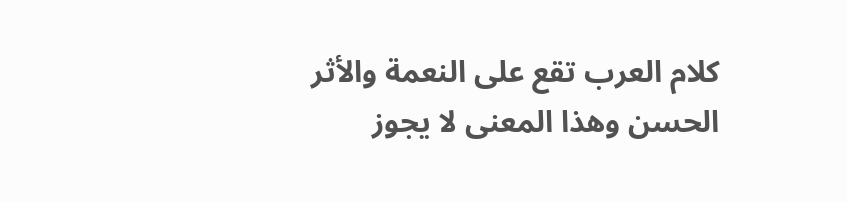كلام العرب تقع على النعمة والأثر الحسن وهذا المعنى لا يجوز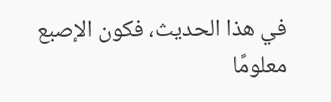في هذا الحديث، فكون الإصبع معلومًا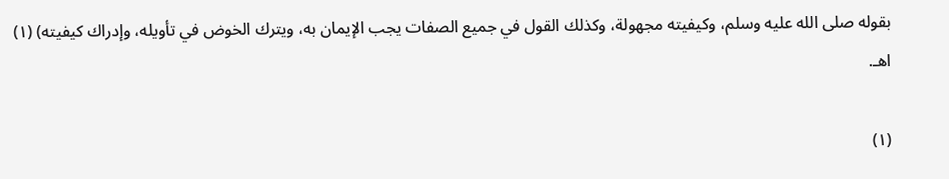بقوله صلى الله عليه وسلم، وكيفيته مجهولة، وكذلك القول في جميع الصفات يجب الإيمان به، ويترك الخوض في تأويله، وإدراك كيفيته) (١) اهـ.

(١)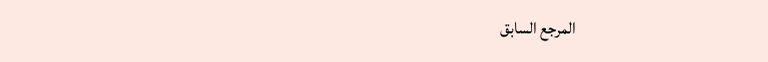المرجع السابق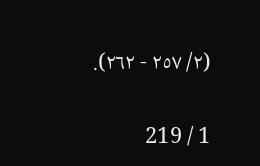(٢/ ٢٥٧ - ٢٦٢).

1 / 219